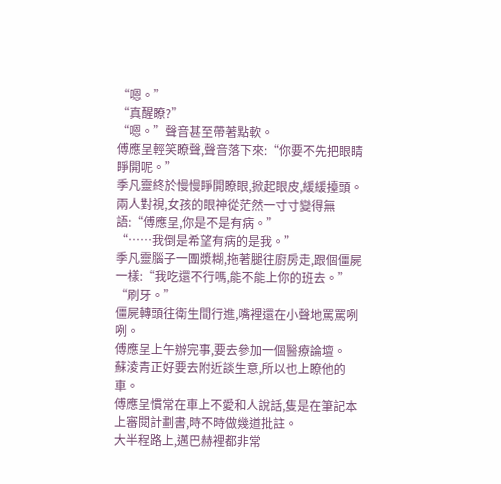“嗯。”
“真醒瞭?”
“嗯。”聲音甚至帶著點軟。
傅應呈輕笑瞭聲,聲音落下來:“你要不先把眼睛睜開呢。”
季凡靈終於慢慢睜開瞭眼,掀起眼皮,緩緩擡頭。
兩人對視,女孩的眼神從茫然一寸寸變得無語:“傅應呈,你是不是有病。”
“……我倒是希望有病的是我。”
季凡靈腦子一團漿糊,拖著腿往廚房走,跟個僵屍一樣:“我吃還不行嗎,能不能上你的班去。”
“刷牙。”
僵屍轉頭往衛生間行進,嘴裡還在小聲地罵罵咧咧。
傅應呈上午辦完事,要去參加一個醫療論壇。
蘇淩青正好要去附近談生意,所以也上瞭他的車。
傅應呈慣常在車上不愛和人說話,隻是在筆記本上審閱計劃書,時不時做幾道批註。
大半程路上,邁巴赫裡都非常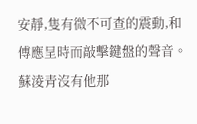安靜,隻有微不可查的震動,和傅應呈時而敲擊鍵盤的聲音。
蘇淩青沒有他那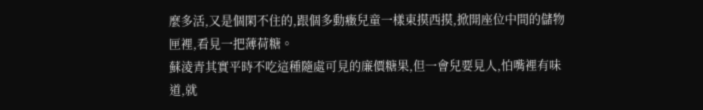麼多活,又是個閑不住的,跟個多動癥兒童一樣東摸西摸,掀開座位中間的儲物匣裡,看見一把薄荷糖。
蘇淩青其實平時不吃這種隨處可見的廉價糖果,但一會兒要見人,怕嘴裡有味道,就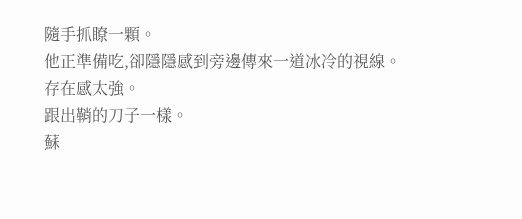隨手抓瞭一顆。
他正準備吃,卻隱隱感到旁邊傳來一道冰冷的視線。
存在感太強。
跟出鞘的刀子一樣。
蘇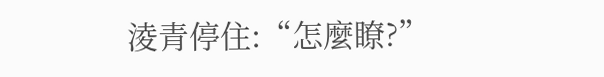淩青停住:“怎麼瞭?”